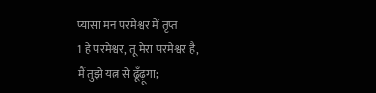प्यासा मन परमेश्वर में तृप्त
1 हे परमेश्वर, तू मेरा परमेश्वर है,
मैं तुझे यत्न से ढूँढ़ूगा;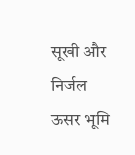सूखी और निर्जल ऊसर भूमि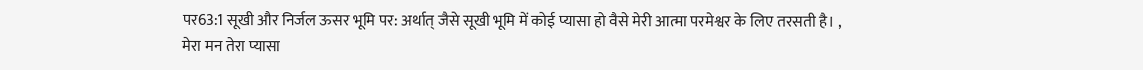पर63:1 सूखी और निर्जल ऊसर भूमि पर: अर्थात् जैसे सूखी भूमि में कोई प्यासा हो वैसे मेरी आत्मा परमेश्वर के लिए तरसती है। ,
मेरा मन तेरा प्यासा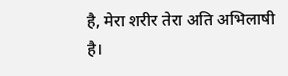है, मेरा शरीर तेरा अति अभिलाषी है।